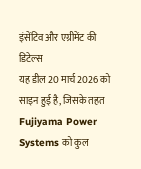इंसेंटिव और एग्रीमेंट की डिटेल्स
यह डील 20 मार्च 2026 को साइन हुई है, जिसके तहत Fujiyama Power Systems को कुल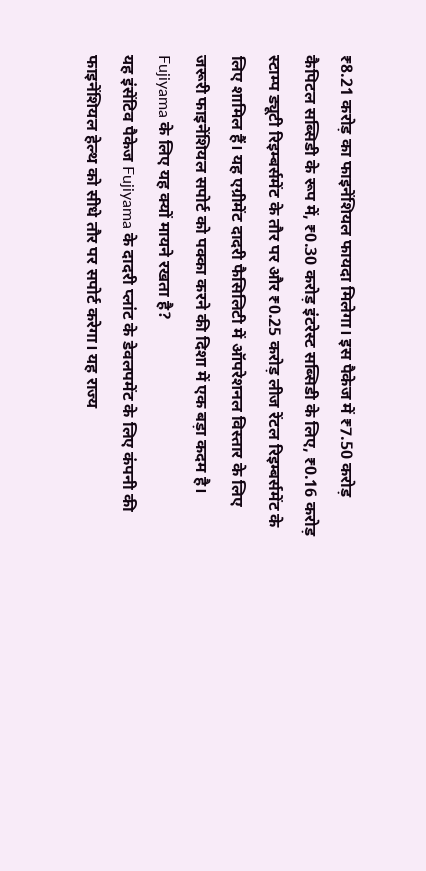₹8.21 करोड़ का फाइनेंशियल फायदा मिलेगा। इस पैकेज में ₹7.50 करोड़ कैपिटल सब्सिडी के रूप में, ₹0.30 करोड़ इंटरेस्ट सब्सिडी के लिए, ₹0.16 करोड़ स्टाम्प ड्यूटी रिइम्बर्समेंट के तौर पर और ₹0.25 करोड़ लीज रेंटल रिइम्बर्समेंट के लिए शामिल हैं। यह एग्रीमेंट दादरी फैसिलिटी में ऑपरेशनल विस्तार के लिए जरूरी फाइनेंशियल सपोर्ट को पक्का करने की दिशा में एक बड़ा कदम है।
Fujiyama के लिए यह क्यों मायने रखता है?
यह इंसेंटिव पैकेज Fujiyama के दादरी प्लांट के डेवलपमेंट के लिए कंपनी की फाइनेंशियल हेल्थ को सीधे तौर पर सपोर्ट करेगा। यह राज्य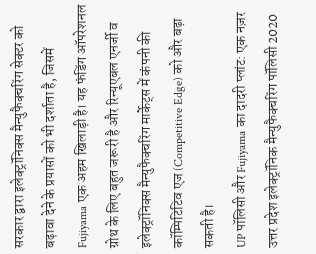सरकार द्वारा इलेक्ट्रॉनिक्स मैन्युफैक्चरिंग सेक्टर को बढ़ावा देने के प्रयासों को भी दर्शाता है, जिसमें Fujiyama एक अहम खिलाड़ी है। यह फंडिंग ऑपरेशनल ग्रोथ के लिए बहुत जरूरी है और रिन्यूएबल एनर्जी व इलेक्ट्रॉनिक्स मैन्युफैक्चरिंग मार्केट्स में कंपनी की कॉम्पिटिटिव एज (Competitive Edge) को और बढ़ा सकती है।
UP पॉलिसी और Fujiyama का दादरी प्लांट: एक नज़र
उत्तर प्रदेश इलेक्ट्रॉनिक मैन्युफैक्चरिंग पॉलिसी 2020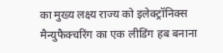का मुख्य लक्ष्य राज्य को इलेक्ट्रॉनिक्स मैन्युफैक्चरिंग का एक लीडिंग हब बनाना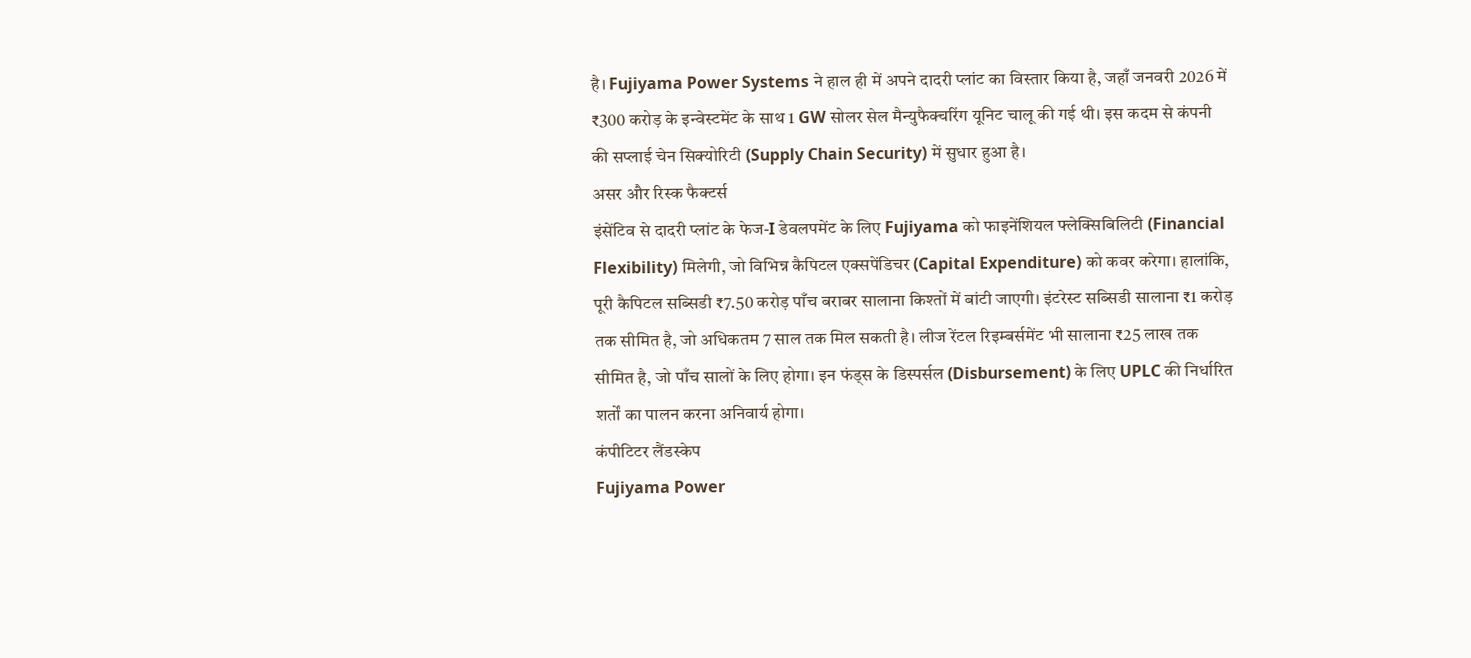है। Fujiyama Power Systems ने हाल ही में अपने दादरी प्लांट का विस्तार किया है, जहाँ जनवरी 2026 में ₹300 करोड़ के इन्वेस्टमेंट के साथ 1 GW सोलर सेल मैन्युफैक्चरिंग यूनिट चालू की गई थी। इस कदम से कंपनी की सप्लाई चेन सिक्योरिटी (Supply Chain Security) में सुधार हुआ है।
असर और रिस्क फैक्टर्स
इंसेंटिव से दादरी प्लांट के फेज-I डेवलपमेंट के लिए Fujiyama को फाइनेंशियल फ्लेक्सिबिलिटी (Financial Flexibility) मिलेगी, जो विभिन्न कैपिटल एक्सपेंडिचर (Capital Expenditure) को कवर करेगा। हालांकि, पूरी कैपिटल सब्सिडी ₹7.50 करोड़ पाँच बराबर सालाना किश्तों में बांटी जाएगी। इंटरेस्ट सब्सिडी सालाना ₹1 करोड़ तक सीमित है, जो अधिकतम 7 साल तक मिल सकती है। लीज रेंटल रिइम्बर्समेंट भी सालाना ₹25 लाख तक सीमित है, जो पाँच सालों के लिए होगा। इन फंड्स के डिस्पर्सल (Disbursement) के लिए UPLC की निर्धारित शर्तों का पालन करना अनिवार्य होगा।
कंपीटिटर लैंडस्केप
Fujiyama Power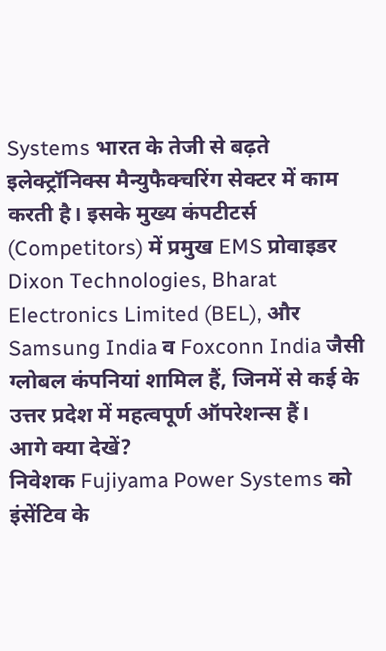Systems भारत के तेजी से बढ़ते इलेक्ट्रॉनिक्स मैन्युफैक्चरिंग सेक्टर में काम करती है। इसके मुख्य कंपटीटर्स (Competitors) में प्रमुख EMS प्रोवाइडर Dixon Technologies, Bharat Electronics Limited (BEL), और Samsung India व Foxconn India जैसी ग्लोबल कंपनियां शामिल हैं, जिनमें से कई के उत्तर प्रदेश में महत्वपूर्ण ऑपरेशन्स हैं।
आगे क्या देखें?
निवेशक Fujiyama Power Systems को इंसेंटिव के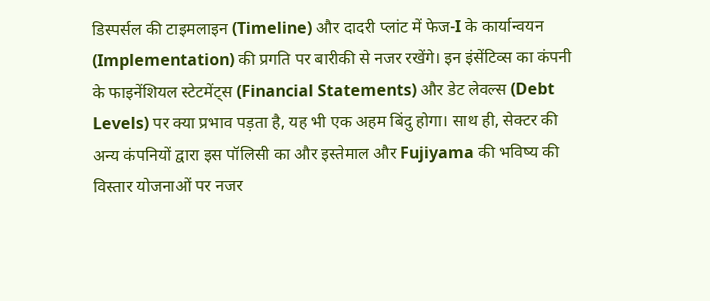डिस्पर्सल की टाइमलाइन (Timeline) और दादरी प्लांट में फेज-I के कार्यान्वयन (Implementation) की प्रगति पर बारीकी से नजर रखेंगे। इन इंसेंटिव्स का कंपनी के फाइनेंशियल स्टेटमेंट्स (Financial Statements) और डेट लेवल्स (Debt Levels) पर क्या प्रभाव पड़ता है, यह भी एक अहम बिंदु होगा। साथ ही, सेक्टर की अन्य कंपनियों द्वारा इस पॉलिसी का और इस्तेमाल और Fujiyama की भविष्य की विस्तार योजनाओं पर नजर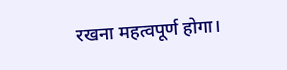रखना महत्वपूर्ण होगा।